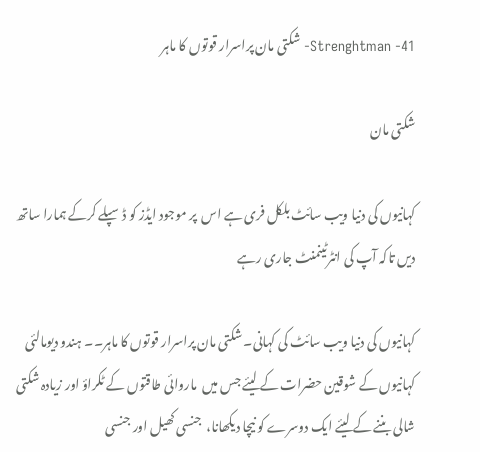Strenghtman -41- شکتی مان پراسرار قوتوں کا ماہر

شکتی مان

کہانیوں کی دنیا ویب سائٹ بلکل فری ہے اس  پر موجود ایڈز کو ڈسپلے کرکے ہمارا ساتھ دیں تاکہ آپ کی انٹرٹینمنٹ جاری رہے

کہانیوں کی دنیا ویب سائٹ کی کہانی۔ شکتی مان پراسرار قوتوں کا ماہر۔۔ ہندو دیومالئی کہانیوں کے شوقین حضرات کے لیئے جس میں  ماروائی طاقتوں کے ٹکراؤ اور زیادہ شکتی شالی بننے کے لیئے ایک دوسرے کو نیچا دیکھانا،  جنسی کھیل اور جنسی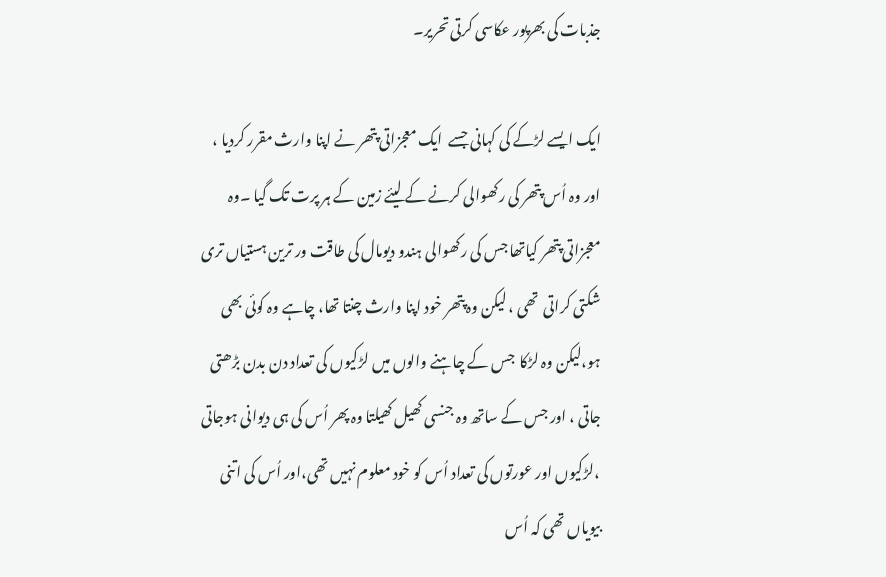جذبات کی بھرپور عکاسی کرتی تحریر۔

ایک ایسے لڑکے کی کہانی جسے  ایک معجزاتی پتھر نے اپنا وارث مقرر کردیا ، اور وہ اُس پتھر کی رکھوالی کرنے کے لیئے زمین کے ہر پرت تک گیا ۔وہ معجزاتی پتھر کیاتھا جس کی رکھوالی ہندو دیومال کی طاقت ور ترین ہستیاں تری شکتی کراتی  تھی ، لیکن وہ پتھر خود اپنا وارث چنتا تھا، چاہے وہ کوئی بھی ہو،لیکن وہ لڑکا  جس کے چاہنے والوں میں لڑکیوں کی تعداد دن بدن بڑھتی جاتی ، اور جس کے ساتھ وہ جنسی کھیل کھیلتا وہ پھر اُس کی ہی دیوانی ہوجاتی ،لڑکیوں اور عورتوں کی تعداد اُس کو خود معلوم نہیں تھی،اور اُس کی اتنی بیویاں تھی کہ اُس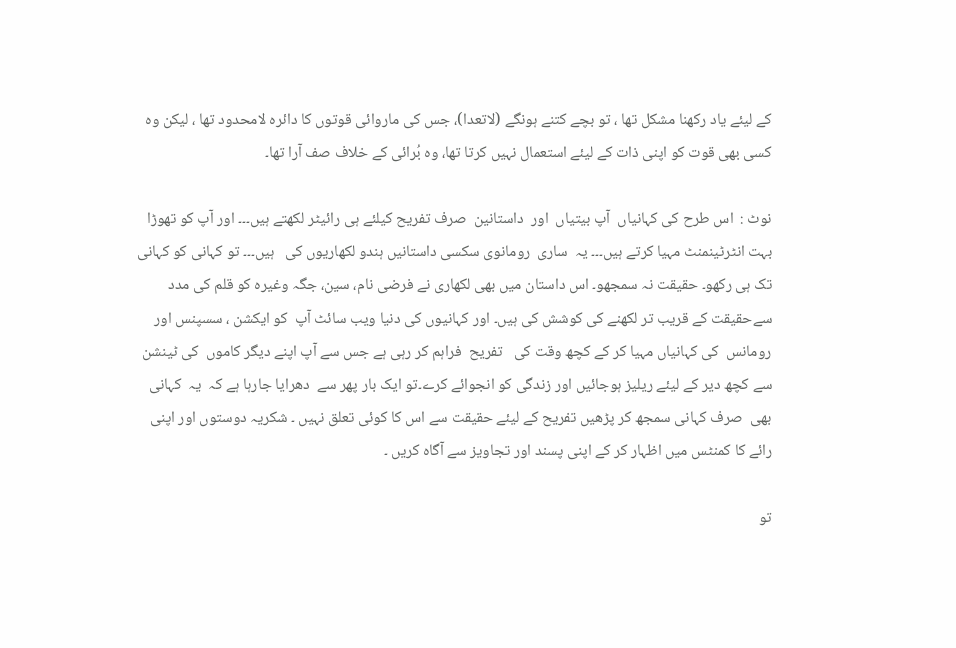کے لیئے یاد رکھنا مشکل تھا ، تو بچے کتنے ہونگے (لاتعدا)، جس کی ماروائی قوتوں کا دائرہ لامحدود تھا ، لیکن وہ کسی بھی قوت کو اپنی ذات کے لیئے استعمال نہیں کرتا تھا، وہ بُرائی کے خلاف صف آرا تھا۔

نوٹ :  اس طرح کی کہانیاں  آپ بیتیاں  اور  داستانین  صرف تفریح کیلئے ہی رائیٹر لکھتے ہیں۔۔۔ اور آپ کو تھوڑا بہت انٹرٹینمنٹ مہیا کرتے ہیں۔۔۔ یہ  ساری  رومانوی سکسی داستانیں ہندو لکھاریوں کی   ہیں۔۔۔ تو کہانی کو کہانی تک ہی رکھو۔ حقیقت نہ سمجھو۔ اس داستان میں بھی لکھاری نے فرضی نام، سین، جگہ وغیرہ کو قلم کی مدد سےحقیقت کے قریب تر لکھنے کی کوشش کی ہیں۔ اور کہانیوں کی دنیا ویب سائٹ آپ  کو ایکشن ، سسپنس اور رومانس  کی کہانیاں مہیا کر کے کچھ وقت کی   تفریح  فراہم کر رہی ہے جس سے آپ اپنے دیگر کاموں  کی ٹینشن سے کچھ دیر کے لیئے ریلیز ہوجائیں اور زندگی کو انجوائے کرے۔تو ایک بار پھر سے  دھرایا جارہا ہے کہ  یہ  کہانی بھی  صرف کہانی سمجھ کر پڑھیں تفریح کے لیئے حقیقت سے اس کا کوئی تعلق نہیں ۔ شکریہ دوستوں اور اپنی رائے کا کمنٹس میں اظہار کر کے اپنی پسند اور تجاویز سے آگاہ کریں ۔

تو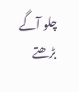چلو آگے بڑھتے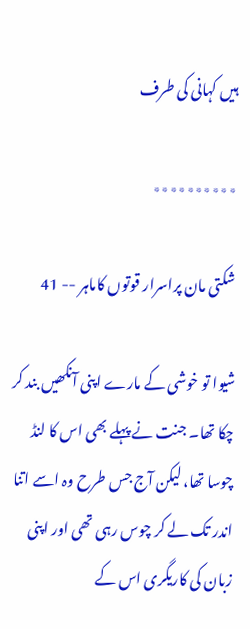ہیں کہانی کی طرف

٭٭٭٭٭٭٭٭٭٭

شکتی مان پراسرار قوتوں کاماہر -- 41

شیوا تو خوشی کے مارے اپنی آنکھیں بند کر چکا تھا۔ جنت نے پہلے بھی اس کا لنڈ چوسا تھا، لیکن آج جس طرح وہ اسے اتنا اندر تک لے کر چوس رہی تھی اور اپنی زبان کی کاریگری اس کے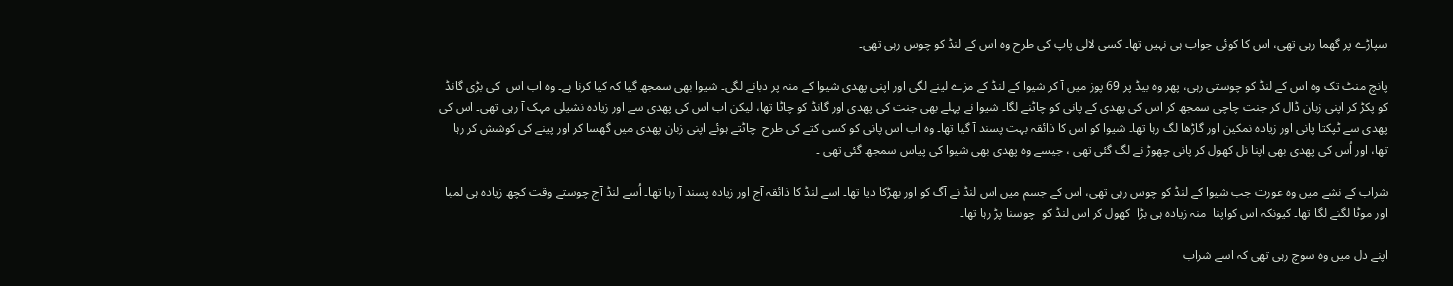سپاڑے پر گھما رہی تھی، اس کا کوئی جواب ہی نہیں تھا۔ کسی لالی پاپ کی طرح وہ اس کے لنڈ کو چوس رہی تھی۔

پانچ منٹ تک وہ اس کے لنڈ کو چوستی رہی، پھر وہ بیڈ پر 69 پوز میں آ کر شیوا کے لنڈ کے مزے لینے لگی اور اپنی پھدی شیوا کے منہ پر دبانے لگی۔ شیوا بھی سمجھ گیا کہ کیا کرنا ہے۔ وہ اب اس  کی بڑی گانڈ کو پکڑ کر اپنی زبان ڈال کر جنت چاچی سمجھ کر اس کی پھدی کے پانی کو چاٹنے لگا۔ شیوا نے پہلے بھی جنت کی پھدی اور گانڈ کو چاٹا تھا، لیکن اب اس کی پھدی سے اور زیادہ نشیلی مہک آ رہی تھی۔ اس کی پھدی سے ٹپکتا پانی اور زیادہ نمکین اور گاڑھا لگ رہا تھا۔ شیوا کو اس کا ذائقہ بہت پسند آ گیا تھا۔ وہ اب اس پانی کو کسی کتے کی طرح  چاٹتے ہوئے اپنی زبان پھدی میں گھسا کر اور پینے کی کوشش کر رہا تھا، اور اُس کی پھدی بھی اپنا نل کھول کر پانی چھوڑ نے لگ گئی تھی ، جیسے وہ پھدی بھی شیوا کی پیاس سمجھ گئی تھی ۔

شراب کے نشے میں وہ عورت جب شیوا کے لنڈ کو چوس رہی تھی، اس کے جسم میں اس لنڈ نے آگ کو اور بھڑکا دیا تھا۔ اسے لنڈ کا ذائقہ آج اور زیادہ پسند آ رہا تھا۔ اُسے لنڈ آج چوستے وقت کچھ زیادہ ہی لمبا اور موٹا لگنے لگا تھا۔ کیونکہ اس کواپنا  منہ زیادہ ہی بڑا  کھول کر اس لنڈ کو  چوسنا پڑ رہا تھا۔

اپنے دل میں وہ سوچ رہی تھی کہ اسے شراب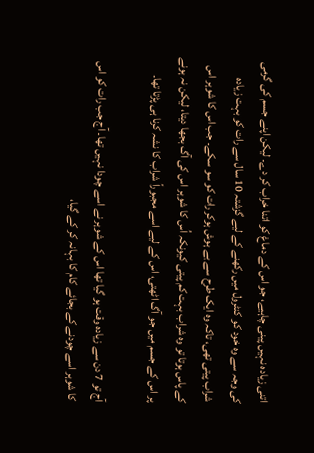اتنی زیادہ نہیں پینی چاہیے، جو اس کے دماغ کو اتنا خراب کر دے۔ لیکن اپنے جسم کی گرمی کی وجہ سے وہ خود کو کنٹرول میں رکھنے کے لیے گزشتہ 10 سال سے رات کو بہت زیادہ شراب پیتی تھی، تاکہ وہ ایک طرح سے بے ہوش ہوکر رات کو سو سکے۔ جب اس کا شوہر اس کے پاس ہوتا تو وہ شراب بہت کم پیتی کیونکہ اُس کا شوہر اس کی آگ بجھا دیتا، لیکن نہ ہونے پر اس کے جسم میں جو آگ اٹھتی، اس کے لیے اسے مجبوراً شراب کا نشہ کرنا ہی پڑتا تھا۔

آج تو 7 دن سے زیادہ وقت ہو گیا تھا اس کے شوہر نے اسے چودا نہیں تھا۔ آج جب رات کو اس کا شوہر اسے چودنے کے بجائے کام کا بہانہ کر کے گیا،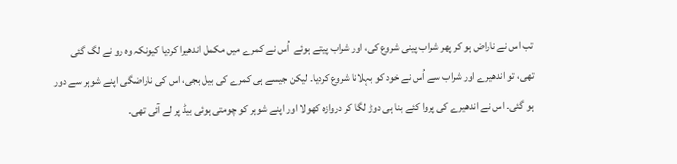تب اس نے ناراض ہو کر پھر شراب پینی شروع کی، اور شراب پیتے ہوئے  اُس نے کمرے میں مکمل اندھیرا کردیا کیونکہ وہ رو نے لگ گئی تھی، تو اندھیرے اور شراب سے اُس نے خود کو بہلانا شروع کردیا۔ لیکن جیسے ہی کمرے کی بیل بجی، اس کی ناراضگی اپنے شوہر سے دور ہو گئی۔ اس نے اندھیرے کی پروا کئے بنا ہی دوڑ لگا کر دروازہ کھولا اور اپنے شوہر کو چومتی ہوئی بیڈ پر لے آئی تھی۔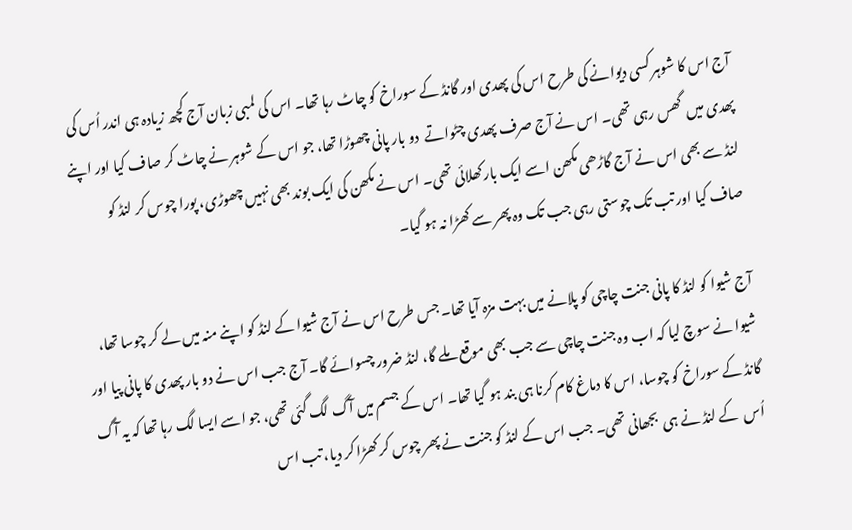آج اس کا شوہر کسی دیوانے کی طرح اس کی پھدی اور گانڈ کے سوراخ کو چاٹ رہا تھا۔ اس کی لمبی زبان آج کچھ زیادہ ہی اندر اُس کی پھدی میں  گھس رہی تھی۔ اس نے آج صرف پھدی چٹواتے  دو بار پانی چھوڑا تھا، جو اس کے شوہر نے چاٹ کر صاف کیا اور اپنے لنڈ سے بھی اس نے آج گاڑھی مکھن اسے ایک بار کھلائی تھی۔ اس نے مکھن کی ایک بوند بھی نہیں چھوڑی، پورا چوس کر لنڈ کو صاف کیا اور تب تک چوستی رہی جب تک وہ پھر سے کھڑا نہ ہو گیا۔

آج شیوا کو لنڈ کا پانی جنت چاچی کو پلانے میں بہت مزہ آیا تھا۔ جس طرح اس نے آج شیوا کے لنڈ کو اپنے منہ میں لے کر چوسا تھا، شیوا نے سوچ لیا کہ اب وہ جنت چاچی سے جب بھی موقع ملے گا، لنڈ ضرور چسوائے گا۔ آج جب اس نے دو بار پھدی کا پانی پیا اور گانڈ کے سوراخ کو چوسا، اس کا دماغ کام کرنا ہی بند ہو گیا تھا۔ اس کے جسم میں آگ لگ گئی تھی، جو اسے ایسا لگ رہا تھا کہ یہ آگ  اُس  کے لنڈ نے ہی  بجھانی تھی۔ جب اس کے لنڈ کو جنت نے پھر چوس کر کھڑا کر دیا، تب اس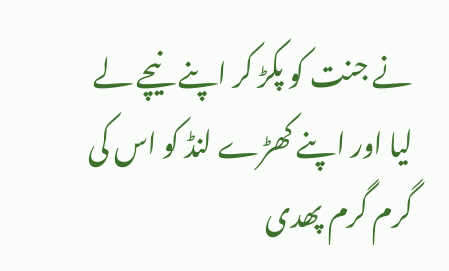نے جنت کو پکڑ کر اپنے نیچے لے لیا اور اپنے کھڑے لنڈ کو اس کی گرم گرم پھدی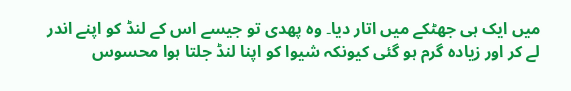میں ایک ہی جھٹکے میں اتار دیا۔ وہ پھدی تو جیسے اس کے لنڈ کو اپنے اندر لے کر اور زیادہ گرم ہو گئی کیونکہ شیوا کو اپنا لنڈ جلتا ہوا محسوس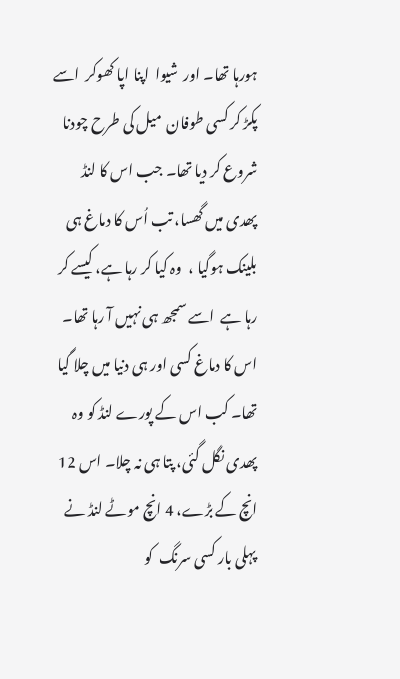ہورہا تھا۔ اور  شیوا  اپنا اپا کھوکر  اسے پکڑ کر کسی طوفان  میل کی طرح چودنا شروع کر دیا تھا۔ جب اس کا لنڈ پھدی میں گھسا، تب اُس کا دماغ ہی بلینک ہوگیا ،  وہ کیا کر رہا ہے، کیسے کر رہا ہے  اسے سمجھ ہی نہیں آ رہا تھا۔ اس کا دماغ کسی اور ہی دنیا میں چلا گیا تھا۔ کب اس کے پورے لنڈ کو وہ پھدی نگل گئی، پتا ہی نہ چلا۔ اس 12 انچ کے بڑے، 4 انچ موٹے لنڈ نے پہلی بار کسی سرنگ  کو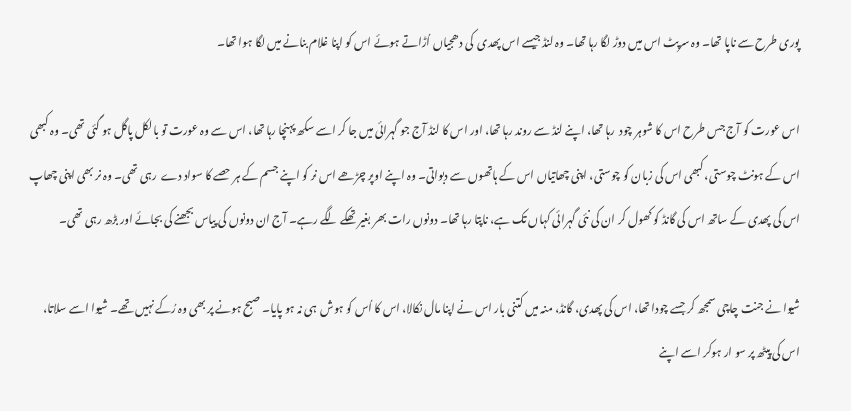پوری طرح سے ناپا تھا۔ وہ سرپٹ اس میں دوڑ لگا رہا تھا۔ وہ لنڈ جیسے اس پھدی  کی دھجیاں اُڑاتے ہوئے اس کو اپنا غلام بنانے میں لگا ہوا تھا۔

اس عورت کو آج جس طرح اس کا شوہر چود  رہا تھا، اپنے لنڈ سے روند رہا تھا، اور اس کا لنڈ آج جو گہرائی میں جا کر اسے سکھ پہنچا رہا تھا، اس سے وہ عورت تو بالکل پاگل ہو گئی تھی۔ وہ کبھی اس کے ہونٹ چوستی، کبھی اس کی زبان کو چوستی، اپنی چھاتیاں اس کے ہاتھوں سے دبواتی۔ وہ اپنے اوپر چڑھے اس نر کو اپنے جسم کے ہر حصے کا سواد دے  رہی تھی۔ وہ نر بھی اپنی چھاپ اس کی پھدی کے ساتھ اس کی گانڈ کو کھول کر ان کی نئی گہرائی کہاں تک ہے، ناپتا رہا تھا۔ دونوں رات بھر بغیر تھکے لگے رہے۔ آج ان دونوں کی پیاس بجھنے کی بجائے اور بڑھ رہی تھی۔

شیوا نے جنت چاچی سمجھ کر جسے چودا تھا، اس کی پھدی، گانڈ، منہ میں کتنی بار اس نے اپنا مال نکالا، اس کا اُس کو ہوش  ہی نہ ہو پایا۔ صبح ہونے پر بھی وہ رُکے نہیں تھے۔ شیوا اسے سلاتا، اس کی پیٹھ پر سو ار ہوکر اسے اپنے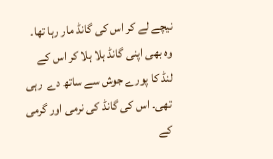نیچے لے کر اس کی گانڈ مار رہا تھا۔ وہ بھی اپنی گانڈ ہلا ہلا کر اس کے لنڈ کا پورے جوش سے ساتھ دے  رہی تھی۔ اس کی گانڈ کی نرمی اور گرمی کے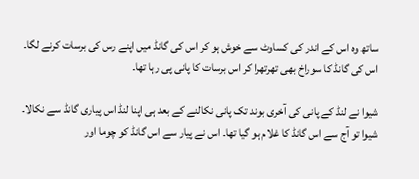ساتھ وہ اس کے اندر کی کساوٹ سے خوش ہو کر اس کی گانڈ میں اپنے رس کی برسات کرنے لگا۔ اس کی گانڈ کا سوراخ بھی تھرتھرا کر اس برسات کا پانی پی رہا تھا۔

شیوا نے لنڈ کے پانی کی آخری بوند تک پانی نکالنے کے بعد ہی اپنا لنڈ اس پیاری گانڈ سے نکالا۔ شیوا تو آج سے اس گانڈ کا غلام ہو گیا تھا۔ اس نے پیار سے اس گانڈ کو چوما اور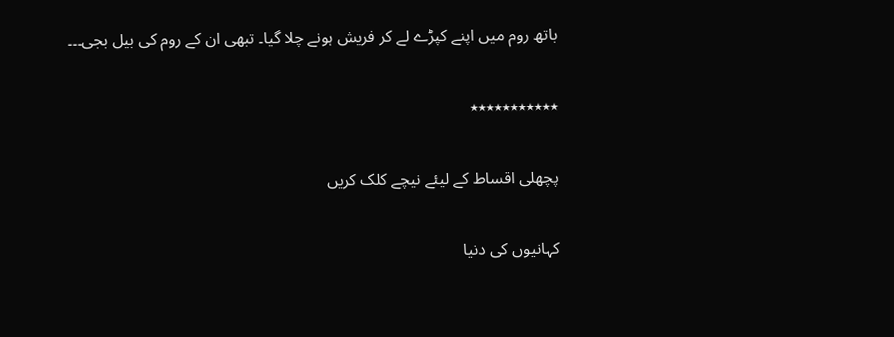باتھ روم میں اپنے کپڑے لے کر فریش ہونے چلا گیا۔ تبھی ان کے روم کی بیل بجی۔۔۔

٭٭٭٭٭٭٭٭٭٭٭

پچھلی اقساط کے لیئے نیچے کلک کریں

کہانیوں کی دنیا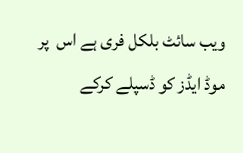ویب سائٹ بلکل فری ہے اس  پر موڈ ایڈز کو ڈسپلے کرکے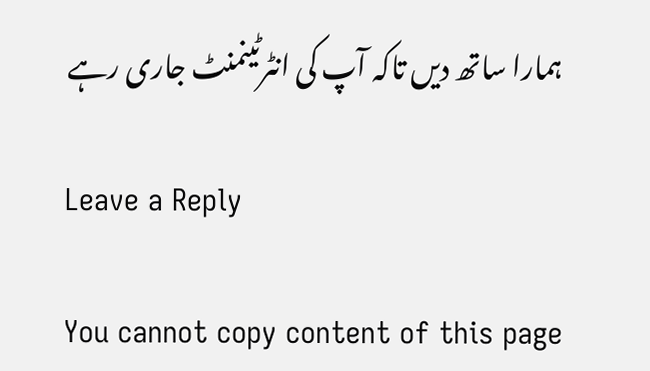ہمارا ساتھ دیں تاکہ آپ کی انٹرٹینمنٹ جاری رہے

Leave a Reply

You cannot copy content of this page